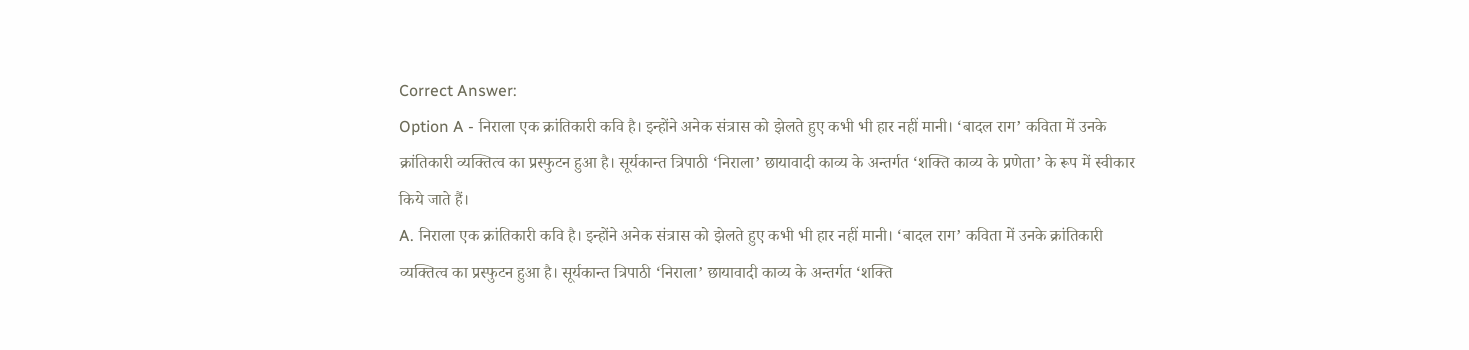Correct Answer:
Option A - निराला एक क्रांतिकारी कवि है। इन्होंने अनेक संत्रास को झेलते हुए कभी भी हार नहीं मानी। ‘बादल राग’ कविता में उनके क्रांतिकारी व्यक्तित्व का प्रस्फुटन हुआ है। सूर्यकान्त त्रिपाठी ‘निराला’ छायावादी काव्य के अन्तर्गत ‘शक्ति काव्य के प्रणेता’ के रूप में स्वीकार किये जाते हैं।
A. निराला एक क्रांतिकारी कवि है। इन्होंने अनेक संत्रास को झेलते हुए कभी भी हार नहीं मानी। ‘बादल राग’ कविता में उनके क्रांतिकारी व्यक्तित्व का प्रस्फुटन हुआ है। सूर्यकान्त त्रिपाठी ‘निराला’ छायावादी काव्य के अन्तर्गत ‘शक्ति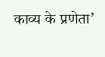काव्य के प्रणेता’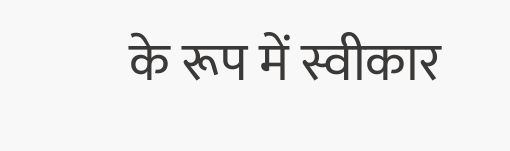के रूप में स्वीकार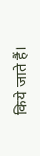किये जाते हैं।